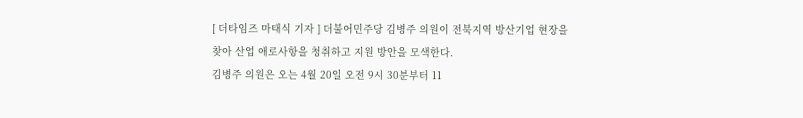[ 더타임즈 마태식 기자 ] 더불어민주당 김병주 의원이 전북지역 방산기업 현장을 찾아 산업 애로사항을 청취하고 지원 방안을 모색한다.
김병주 의원은 오는 4월 20일 오전 9시 30분부터 11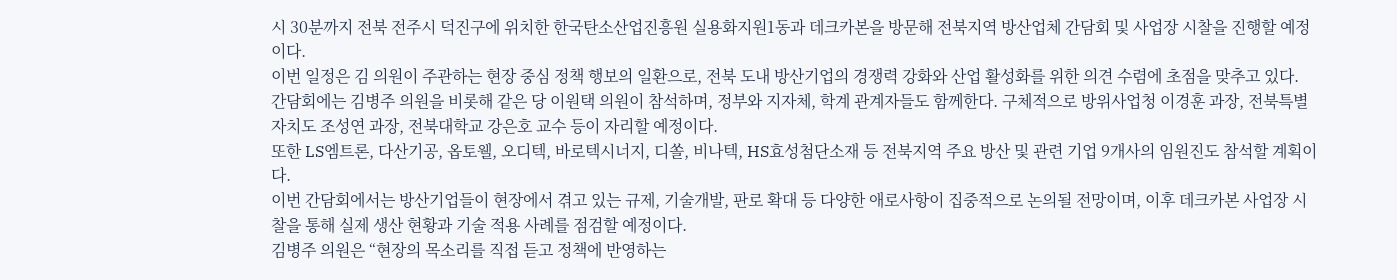시 30분까지 전북 전주시 덕진구에 위치한 한국탄소산업진흥원 실용화지원1동과 데크카본을 방문해 전북지역 방산업체 간담회 및 사업장 시찰을 진행할 예정이다.
이번 일정은 김 의원이 주관하는 현장 중심 정책 행보의 일환으로, 전북 도내 방산기업의 경쟁력 강화와 산업 활성화를 위한 의견 수렴에 초점을 맞추고 있다.
간담회에는 김병주 의원을 비롯해 같은 당 이원택 의원이 참석하며, 정부와 지자체, 학계 관계자들도 함께한다. 구체적으로 방위사업청 이경훈 과장, 전북특별자치도 조성연 과장, 전북대학교 강은호 교수 등이 자리할 예정이다.
또한 LS엠트론, 다산기공, 옵토웰, 오디텍, 바로텍시너지, 디쏠, 비나텍, HS효성첨단소재 등 전북지역 주요 방산 및 관련 기업 9개사의 임원진도 참석할 계획이다.
이번 간담회에서는 방산기업들이 현장에서 겪고 있는 규제, 기술개발, 판로 확대 등 다양한 애로사항이 집중적으로 논의될 전망이며, 이후 데크카본 사업장 시찰을 통해 실제 생산 현황과 기술 적용 사례를 점검할 예정이다.
김병주 의원은 “현장의 목소리를 직접 듣고 정책에 반영하는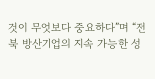것이 무엇보다 중요하다”며 “전북 방산기업의 지속 가능한 성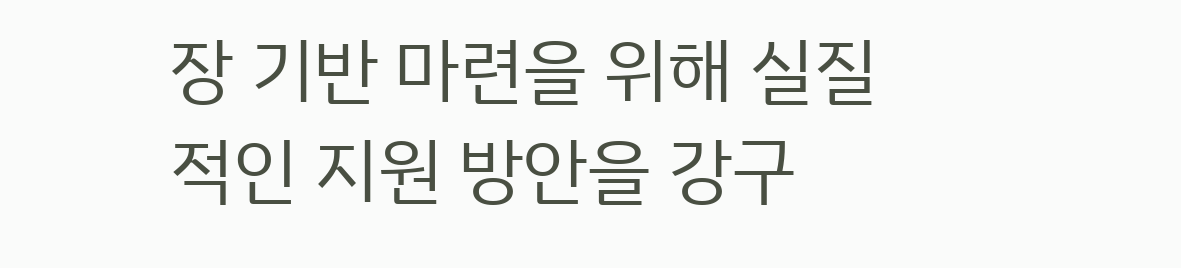장 기반 마련을 위해 실질적인 지원 방안을 강구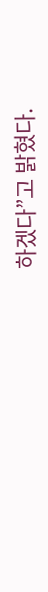하겠다”고 밝혔다.